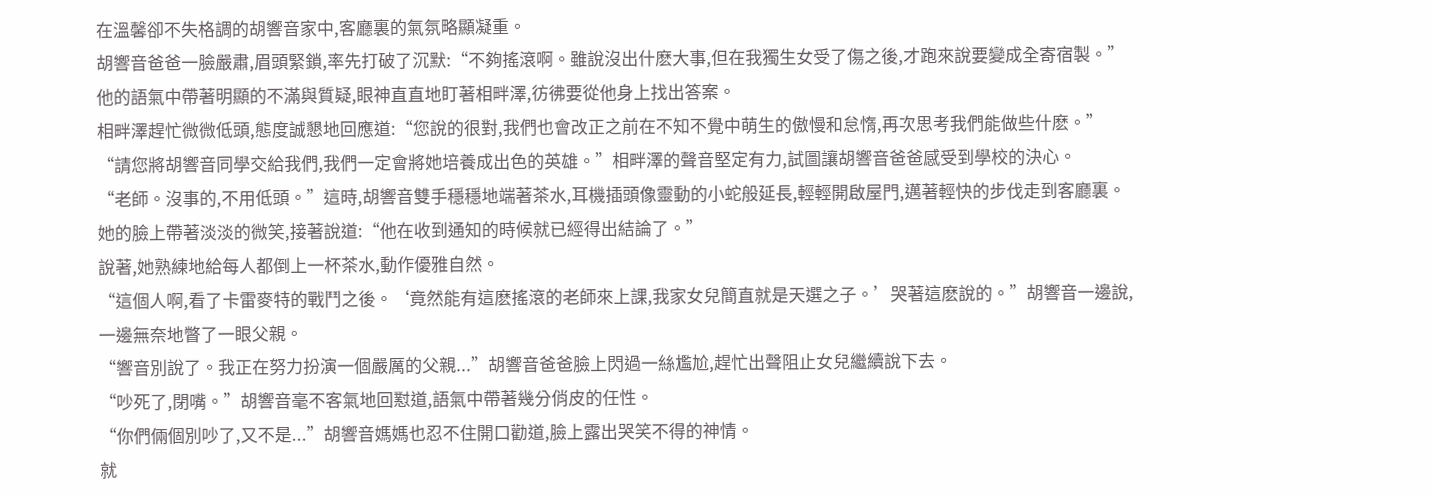在溫馨卻不失格調的胡響音家中,客廳裏的氣氛略顯凝重。
胡響音爸爸一臉嚴肅,眉頭緊鎖,率先打破了沉默:“不夠搖滾啊。雖說沒出什麽大事,但在我獨生女受了傷之後,才跑來說要變成全寄宿製。”
他的語氣中帶著明顯的不滿與質疑,眼神直直地盯著相畔澤,彷彿要從他身上找出答案。
相畔澤趕忙微微低頭,態度誠懇地回應道:“您說的很對,我們也會改正之前在不知不覺中萌生的傲慢和怠惰,再次思考我們能做些什麽。”
“請您將胡響音同學交給我們,我們一定會將她培養成出色的英雄。”相畔澤的聲音堅定有力,試圖讓胡響音爸爸感受到學校的決心。
“老師。沒事的,不用低頭。”這時,胡響音雙手穩穩地端著茶水,耳機插頭像靈動的小蛇般延長,輕輕開啟屋門,邁著輕快的步伐走到客廳裏。
她的臉上帶著淡淡的微笑,接著說道:“他在收到通知的時候就已經得出結論了。”
說著,她熟練地給每人都倒上一杯茶水,動作優雅自然。
“這個人啊,看了卡雷麥特的戰鬥之後。‘竟然能有這麽搖滾的老師來上課,我家女兒簡直就是天選之子。’哭著這麽說的。”胡響音一邊說,一邊無奈地瞥了一眼父親。
“響音別說了。我正在努力扮演一個嚴厲的父親...”胡響音爸爸臉上閃過一絲尷尬,趕忙出聲阻止女兒繼續說下去。
“吵死了,閉嘴。”胡響音毫不客氣地回懟道,語氣中帶著幾分俏皮的任性。
“你們倆個別吵了,又不是...”胡響音媽媽也忍不住開口勸道,臉上露出哭笑不得的神情。
就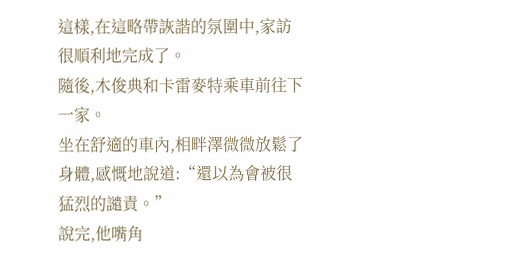這樣,在這略帶詼諧的氛圍中,家訪很順利地完成了。
隨後,木俊典和卡雷麥特乘車前往下一家。
坐在舒適的車內,相畔澤微微放鬆了身體,感慨地說道:“還以為會被很猛烈的譴責。”
說完,他嘴角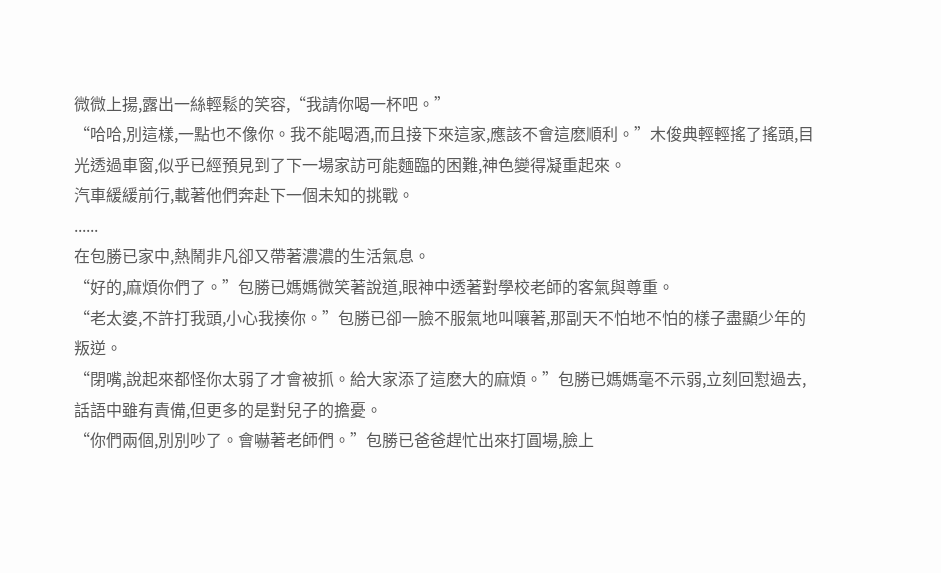微微上揚,露出一絲輕鬆的笑容,“我請你喝一杯吧。”
“哈哈,別這樣,一點也不像你。我不能喝酒,而且接下來這家,應該不會這麽順利。”木俊典輕輕搖了搖頭,目光透過車窗,似乎已經預見到了下一場家訪可能麵臨的困難,神色變得凝重起來。
汽車緩緩前行,載著他們奔赴下一個未知的挑戰。
......
在包勝已家中,熱鬧非凡卻又帶著濃濃的生活氣息。
“好的,麻煩你們了。”包勝已媽媽微笑著說道,眼神中透著對學校老師的客氣與尊重。
“老太婆,不許打我頭,小心我揍你。”包勝已卻一臉不服氣地叫嚷著,那副天不怕地不怕的樣子盡顯少年的叛逆。
“閉嘴,說起來都怪你太弱了才會被抓。給大家添了這麽大的麻煩。”包勝已媽媽毫不示弱,立刻回懟過去,話語中雖有責備,但更多的是對兒子的擔憂。
“你們兩個,別別吵了。會嚇著老師們。”包勝已爸爸趕忙出來打圓場,臉上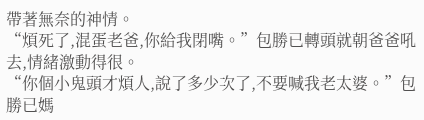帶著無奈的神情。
“煩死了,混蛋老爸,你給我閉嘴。”包勝已轉頭就朝爸爸吼去,情緒激動得很。
“你個小鬼頭才煩人,說了多少次了,不要喊我老太婆。”包勝已媽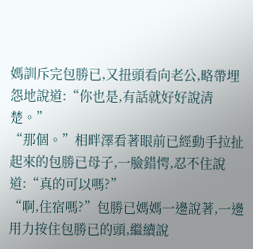媽訓斥完包勝已,又扭頭看向老公,略帶埋怨地說道:“你也是,有話就好好說清楚。”
“那個。”相畔澤看著眼前已經動手拉扯起來的包勝已母子,一臉錯愕,忍不住說道:“真的可以嗎?”
“啊,住宿嗎?”包勝已媽媽一邊說著,一邊用力按住包勝已的頭,繼續說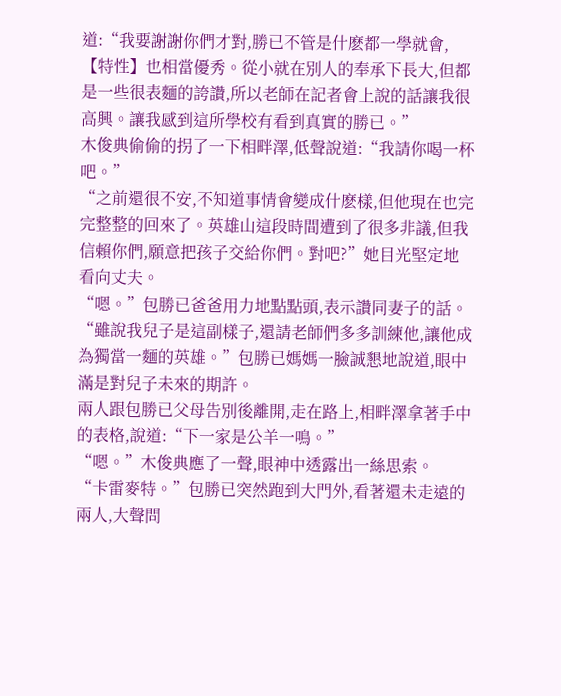道:“我要謝謝你們才對,勝已不管是什麽都一學就會,【特性】也相當優秀。從小就在別人的奉承下長大,但都是一些很表麵的誇讚,所以老師在記者會上說的話讓我很高興。讓我感到這所學校有看到真實的勝已。”
木俊典偷偷的拐了一下相畔澤,低聲說道:“我請你喝一杯吧。”
“之前還很不安,不知道事情會變成什麽樣,但他現在也完完整整的回來了。英雄山這段時間遭到了很多非議,但我信賴你們,願意把孩子交給你們。對吧?”她目光堅定地看向丈夫。
“嗯。”包勝已爸爸用力地點點頭,表示讚同妻子的話。
“雖說我兒子是這副樣子,還請老師們多多訓練他,讓他成為獨當一麵的英雄。”包勝已媽媽一臉誠懇地說道,眼中滿是對兒子未來的期許。
兩人跟包勝已父母告別後離開,走在路上,相畔澤拿著手中的表格,說道:“下一家是公羊一鳴。”
“嗯。”木俊典應了一聲,眼神中透露出一絲思索。
“卡雷麥特。”包勝已突然跑到大門外,看著還未走遠的兩人,大聲問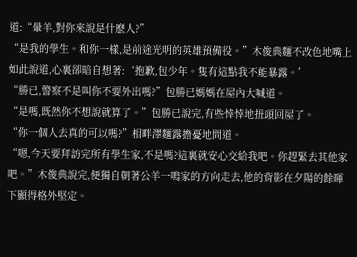道:“暈羊,對你來說是什麽人?”
“是我的學生。和你一樣,是前途光明的英雄預備役。”木俊典麵不改色地嘴上如此說道,心裏卻暗自想著:‘抱歉,包少年。隻有這點我不能暴露。’
“勝已,警察不是叫你不要外出嗎?”包勝已媽媽在屋內大喊道。
“是嗎,既然你不想說就算了。”包勝已說完,有些悻悻地扭頭回屋了。
“你一個人去真的可以嗎?”相畔澤麵露擔憂地問道。
“嗯,今天要拜訪完所有學生家,不是嗎?這裏就安心交給我吧。你趕緊去其他家吧。”木俊典說完,便獨自朝著公羊一鳴家的方向走去,他的背影在夕陽的餘暉下顯得格外堅定。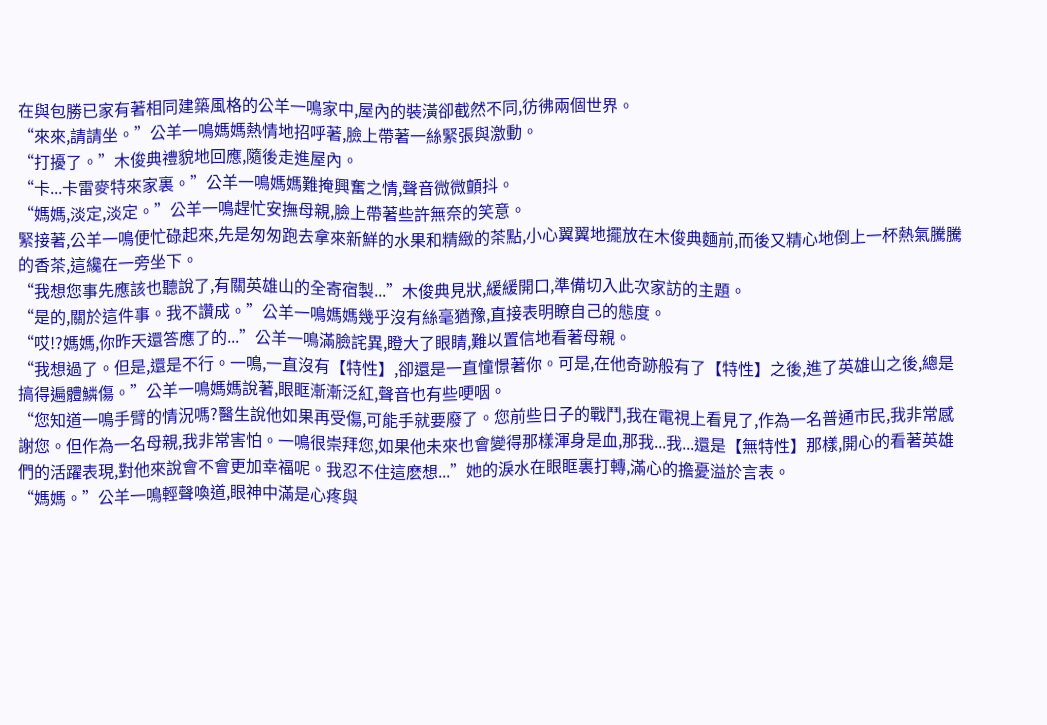在與包勝已家有著相同建築風格的公羊一鳴家中,屋內的裝潢卻截然不同,彷彿兩個世界。
“來來,請請坐。”公羊一鳴媽媽熱情地招呼著,臉上帶著一絲緊張與激動。
“打擾了。”木俊典禮貌地回應,隨後走進屋內。
“卡...卡雷麥特來家裏。”公羊一鳴媽媽難掩興奮之情,聲音微微顫抖。
“媽媽,淡定,淡定。”公羊一鳴趕忙安撫母親,臉上帶著些許無奈的笑意。
緊接著,公羊一鳴便忙碌起來,先是匆匆跑去拿來新鮮的水果和精緻的茶點,小心翼翼地擺放在木俊典麵前,而後又精心地倒上一杯熱氣騰騰的香茶,這纔在一旁坐下。
“我想您事先應該也聽說了,有關英雄山的全寄宿製...”木俊典見狀,緩緩開口,準備切入此次家訪的主題。
“是的,關於這件事。我不讚成。”公羊一鳴媽媽幾乎沒有絲毫猶豫,直接表明瞭自己的態度。
“哎!?媽媽,你昨天還答應了的...”公羊一鳴滿臉詫異,瞪大了眼睛,難以置信地看著母親。
“我想過了。但是,還是不行。一鳴,一直沒有【特性】,卻還是一直憧憬著你。可是,在他奇跡般有了【特性】之後,進了英雄山之後,總是搞得遍體鱗傷。”公羊一鳴媽媽說著,眼眶漸漸泛紅,聲音也有些哽咽。
“您知道一鳴手臂的情況嗎?醫生說他如果再受傷,可能手就要廢了。您前些日子的戰鬥,我在電視上看見了,作為一名普通市民,我非常感謝您。但作為一名母親,我非常害怕。一鳴很崇拜您,如果他未來也會變得那樣渾身是血,那我...我...還是【無特性】那樣,開心的看著英雄們的活躍表現,對他來說會不會更加幸福呢。我忍不住這麽想...”她的淚水在眼眶裏打轉,滿心的擔憂溢於言表。
“媽媽。”公羊一鳴輕聲喚道,眼神中滿是心疼與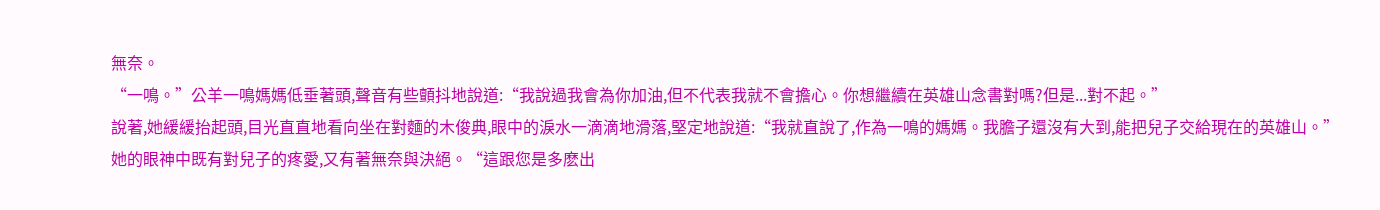無奈。
“一鳴。”公羊一鳴媽媽低垂著頭,聲音有些顫抖地說道:“我說過我會為你加油,但不代表我就不會擔心。你想繼續在英雄山念書對嗎?但是...對不起。”
說著,她緩緩抬起頭,目光直直地看向坐在對麵的木俊典,眼中的淚水一滴滴地滑落,堅定地說道:“我就直說了,作為一鳴的媽媽。我膽子還沒有大到,能把兒子交給現在的英雄山。”
她的眼神中既有對兒子的疼愛,又有著無奈與決絕。“這跟您是多麽出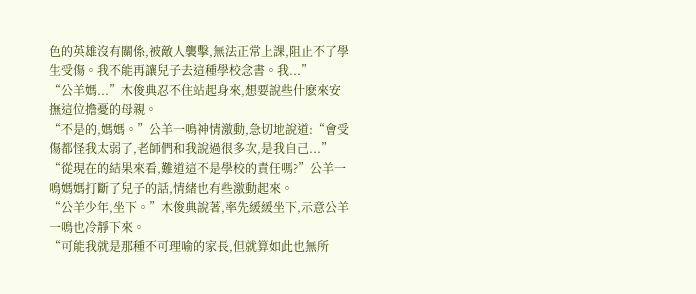色的英雄沒有關係,被敵人襲擊,無法正常上課,阻止不了學生受傷。我不能再讓兒子去這種學校念書。我...”
“公羊媽...”木俊典忍不住站起身來,想要說些什麽來安撫這位擔憂的母親。
“不是的,媽媽。”公羊一鳴神情激動,急切地說道:“會受傷都怪我太弱了,老師們和我說過很多次,是我自己...”
“從現在的結果來看,難道這不是學校的責任嗎?”公羊一鳴媽媽打斷了兒子的話,情緒也有些激動起來。
“公羊少年,坐下。”木俊典說著,率先緩緩坐下,示意公羊一鳴也冷靜下來。
“可能我就是那種不可理喻的家長,但就算如此也無所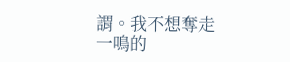謂。我不想奪走一鳴的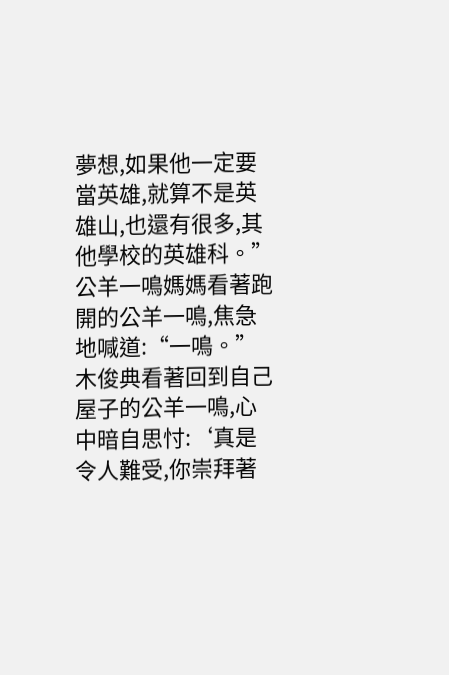夢想,如果他一定要當英雄,就算不是英雄山,也還有很多,其他學校的英雄科。”公羊一鳴媽媽看著跑開的公羊一鳴,焦急地喊道:“一鳴。”
木俊典看著回到自己屋子的公羊一鳴,心中暗自思忖:‘真是令人難受,你崇拜著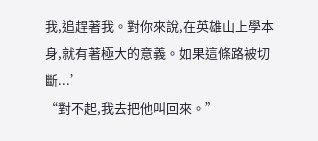我,追趕著我。對你來說,在英雄山上學本身,就有著極大的意義。如果這條路被切斷...’
“對不起,我去把他叫回來。”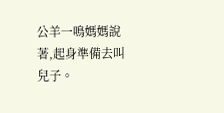公羊一鳴媽媽說著,起身準備去叫兒子。